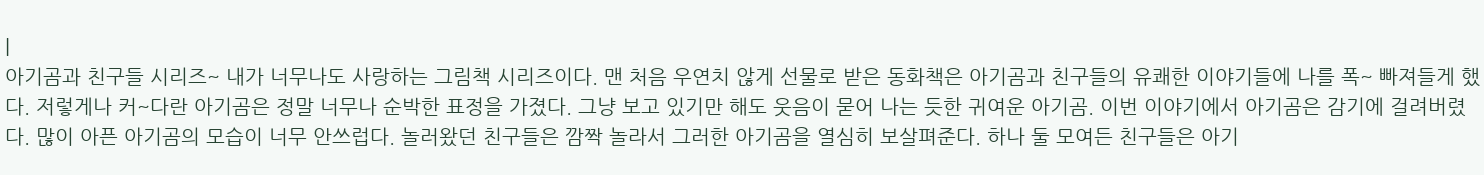|
아기곰과 친구들 시리즈~ 내가 너무나도 사랑하는 그림책 시리즈이다. 맨 처음 우연치 않게 선물로 받은 동화책은 아기곰과 친구들의 유쾌한 이야기들에 나를 폭~ 빠져들게 했다. 저렇게나 커~다란 아기곰은 정말 너무나 순박한 표정을 가졌다. 그냥 보고 있기만 해도 웃음이 묻어 나는 듯한 귀여운 아기곰. 이번 이야기에서 아기곰은 감기에 걸려버렸다. 많이 아픈 아기곰의 모습이 너무 안쓰럽다. 놀러왔던 친구들은 깜짝 놀라서 그러한 아기곰을 열심히 보살펴준다. 하나 둘 모여든 친구들은 아기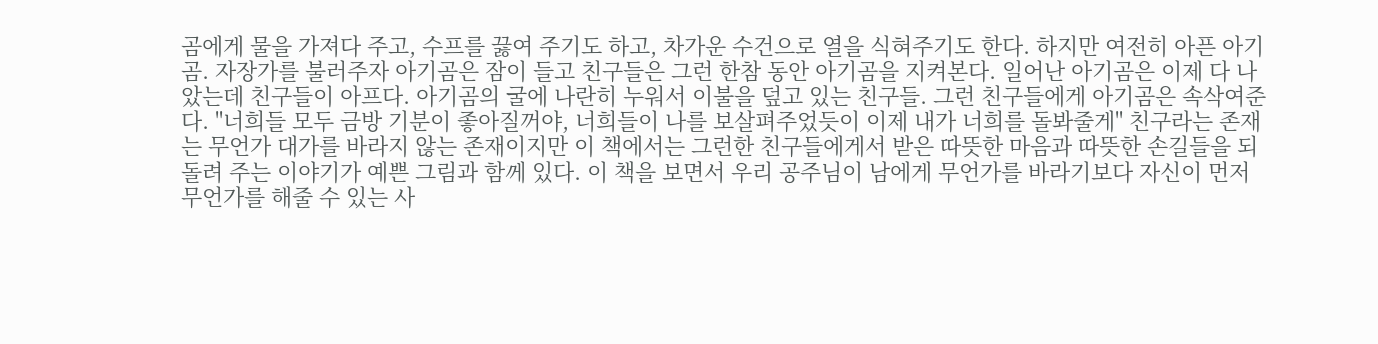곰에게 물을 가져다 주고, 수프를 끓여 주기도 하고, 차가운 수건으로 열을 식혀주기도 한다. 하지만 여전히 아픈 아기곰. 자장가를 불러주자 아기곰은 잠이 들고 친구들은 그런 한참 동안 아기곰을 지켜본다. 일어난 아기곰은 이제 다 나았는데 친구들이 아프다. 아기곰의 굴에 나란히 누워서 이불을 덮고 있는 친구들. 그런 친구들에게 아기곰은 속삭여준다. "너희들 모두 금방 기분이 좋아질꺼야, 너희들이 나를 보살펴주었듯이 이제 내가 너희를 돌봐줄게" 친구라는 존재는 무언가 대가를 바라지 않는 존재이지만 이 책에서는 그런한 친구들에게서 받은 따뜻한 마음과 따뜻한 손길들을 되돌려 주는 이야기가 예쁜 그림과 함께 있다. 이 책을 보면서 우리 공주님이 남에게 무언가를 바라기보다 자신이 먼저 무언가를 해줄 수 있는 사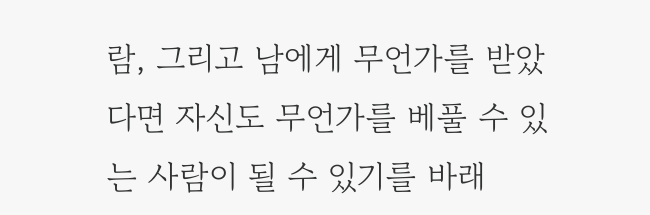람, 그리고 남에게 무언가를 받았다면 자신도 무언가를 베풀 수 있는 사람이 될 수 있기를 바래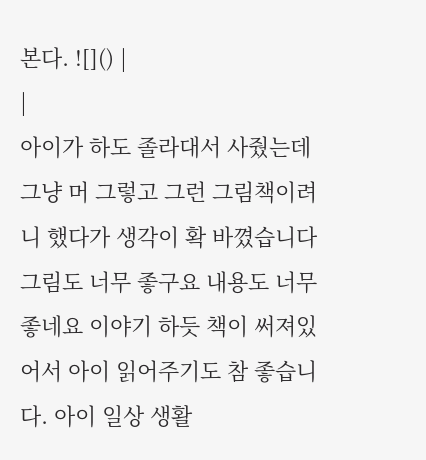본다. ![]() |
|
아이가 하도 졸라대서 사줬는데 그냥 머 그렇고 그런 그림책이려니 했다가 생각이 확 바꼈습니다 그림도 너무 좋구요 내용도 너무 좋네요 이야기 하듯 책이 써져있어서 아이 읽어주기도 참 좋습니다. 아이 일상 생활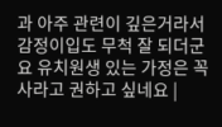과 아주 관련이 깊은거라서 감정이입도 무척 잘 되더군요 유치원생 있는 가정은 꼭 사라고 권하고 싶네요 |